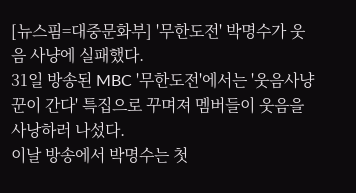[뉴스핌=대중문화부] '무한도전' 박명수가 웃음 사냥에 실패했다.
31일 방송된 MBC '무한도전'에서는 '웃음사냥꾼이 간다' 특집으로 꾸며져 멤버들이 웃음을 사낭하러 나섰다.
이날 방송에서 박명수는 첫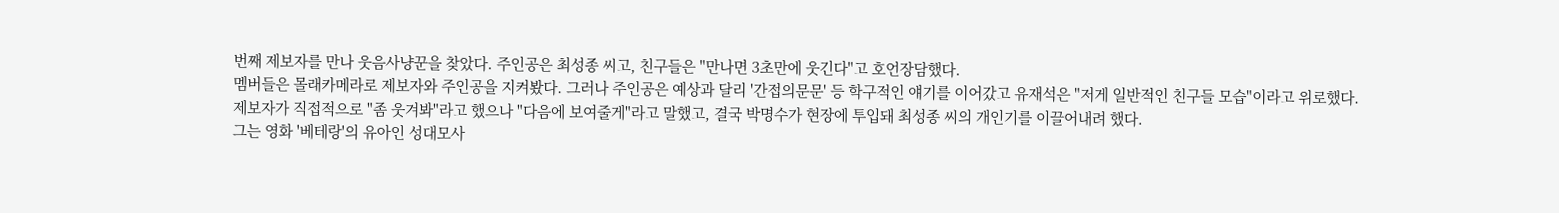번째 제보자를 만나 웃음사냥꾼을 찾았다. 주인공은 최성종 씨고, 친구들은 "만나면 3초만에 웃긴다"고 호언장담했다.
멤버들은 몰래카메라로 제보자와 주인공을 지켜봤다. 그러나 주인공은 예상과 달리 '간접의문문' 등 학구적인 얘기를 이어갔고 유재석은 "저게 일반적인 친구들 모습"이라고 위로했다.
제보자가 직접적으로 "좀 웃겨봐"라고 했으나 "다음에 보여줄게"라고 말했고, 결국 박명수가 현장에 투입돼 최성종 씨의 개인기를 이끌어내려 했다.
그는 영화 '베테랑'의 유아인 성대모사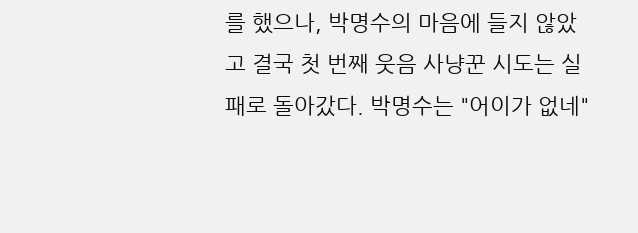를 했으나, 박명수의 마음에 들지 않았고 결국 첫 번째 웃음 사냥꾼 시도는 실패로 돌아갔다. 박명수는 "어이가 없네"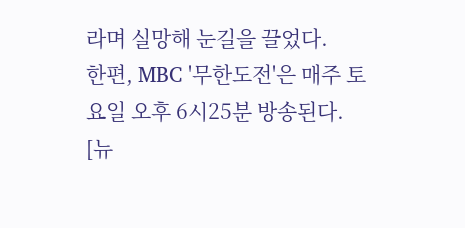라며 실망해 눈길을 끌었다.
한편, MBC '무한도전'은 매주 토요일 오후 6시25분 방송된다.
[뉴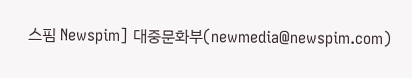스핌 Newspim] 대중문화부(newmedia@newspim.com)